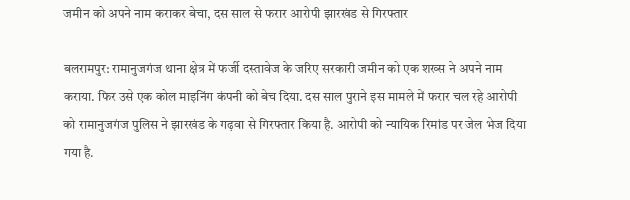जमीन को अपने नाम कराकर बेचा, दस साल से फरार आरोपी झारखंड से गिरफ्तार

बलरामपुर: रामानुजगंज थाना क्षेत्र में फर्जी दस्तावेज के जरिए सरकारी जमीन को एक शख्स ने अपने नाम कराया. फिर उसे एक कोल माइनिंग कंपनी को बेच दिया. दस साल पुराने इस मामले में फरार चल रहे आरोपी को रामानुजगंज पुलिस ने झारखंड के गढ़वा से गिरफ्तार किया है. आरोपी को न्यायिक रिमांड पर जेल भेज दिया गया है.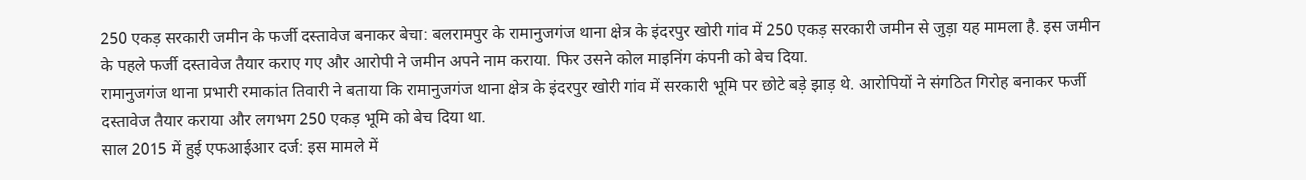250 एकड़ सरकारी जमीन के फर्जी दस्तावेज बनाकर बेचा: बलरामपुर के रामानुजगंज थाना क्षेत्र के इंदरपुर खोरी गांव में 250 एकड़ सरकारी जमीन से जुड़ा यह मामला है. इस जमीन के पहले फर्जी दस्तावेज तैयार कराए गए और आरोपी ने जमीन अपने नाम कराया. फिर उसने कोल माइनिंग कंपनी को बेच दिया.
रामानुजगंज थाना प्रभारी रमाकांत तिवारी ने बताया कि रामानुजगंज थाना क्षेत्र के इंदरपुर खोरी गांव में सरकारी भूमि पर छोटे बड़े झाड़ थे. आरोपियों ने संगठित गिरोह बनाकर फर्जी दस्तावेज तैयार कराया और लगभग 250 एकड़ भूमि को बेच दिया था.
साल 2015 में हुई एफआईआर दर्ज: इस मामले में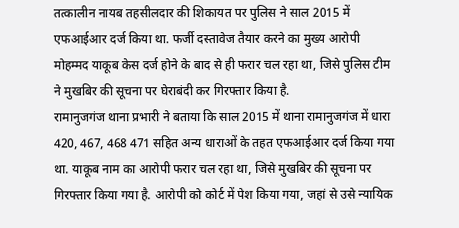तत्कालीन नायब तहसीलदार की शिकायत पर पुलिस ने साल 2015 में एफआईआर दर्ज किया था. फर्जी दस्तावेज तैयार करने का मुख्य आरोपी मोहम्मद याकूब केस दर्ज होने के बाद से ही फरार चल रहा था, जिसे पुलिस टीम ने मुखबिर की सूचना पर घेराबंदी कर गिरफ्तार किया है.
रामानुजगंज थाना प्रभारी ने बताया कि साल 2015 में थाना रामानुजगंज में धारा 420, 467, 468 471 सहित अन्य धाराओं के तहत एफआईआर दर्ज किया गया था. याकूब नाम का आरोपी फरार चल रहा था, जिसे मुखबिर की सूचना पर गिरफ्तार किया गया है. आरोपी को कोर्ट में पेश किया गया, जहां से उसे न्यायिक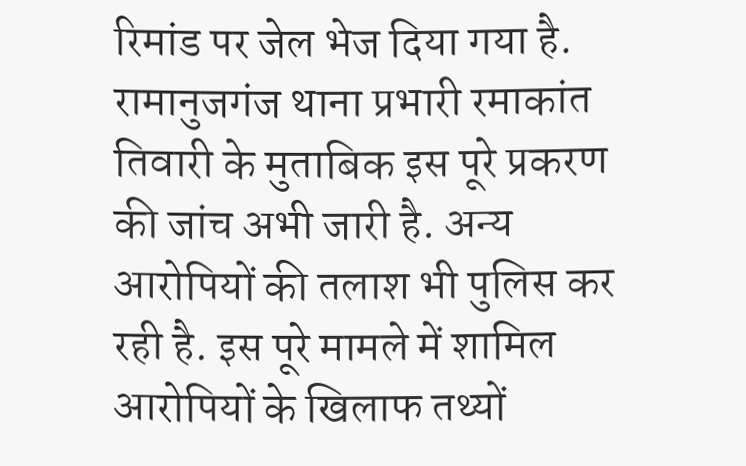रिमांड पर जेल भेज दिया गया है.
रामानुजगंज थाना प्रभारी रमाकांत तिवारी के मुताबिक इस पूरे प्रकरण की जांच अभी जारी है. अन्य आरोपियों की तलाश भी पुलिस कर रही है. इस पूरे मामले में शामिल आरोपियों के खिलाफ तथ्यों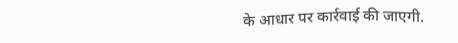के आधार पर कार्रवाई की जाएगी.